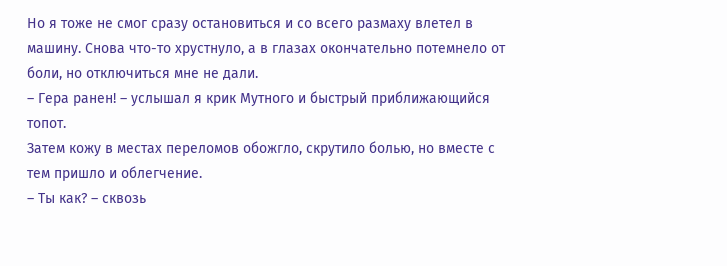Но я тоже не смог сразу остановиться и со всего размаху влетел в машину. Снова что-то хрустнуло, а в глазах окончательно потемнело от боли, но отключиться мне не дали.
– Гера ранен! – услышал я крик Мутного и быстрый приближающийся топот.
Затем кожу в местах переломов обожгло, скрутило болью, но вместе с тем пришло и облегчение.
– Ты как? – сквозь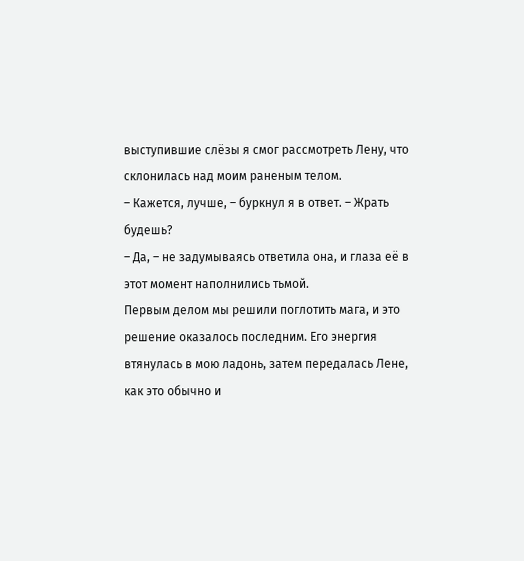выступившие слёзы я смог рассмотреть Лену, что склонилась над моим раненым телом.
– Кажется, лучше, – буркнул я в ответ. – Жрать будешь?
– Да, – не задумываясь ответила она, и глаза её в этот момент наполнились тьмой.
Первым делом мы решили поглотить мага, и это решение оказалось последним. Его энергия втянулась в мою ладонь, затем передалась Лене, как это обычно и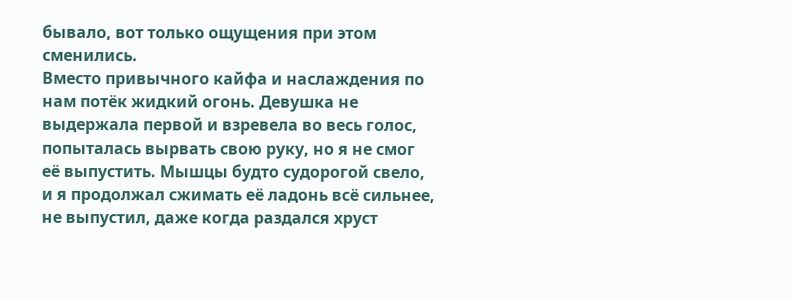бывало, вот только ощущения при этом сменились.
Вместо привычного кайфа и наслаждения по нам потёк жидкий огонь. Девушка не выдержала первой и взревела во весь голос, попыталась вырвать свою руку, но я не смог её выпустить. Мышцы будто судорогой свело, и я продолжал сжимать её ладонь всё сильнее, не выпустил, даже когда раздался хруст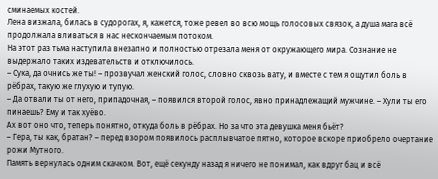сминаемых костей.
Лена визжала, билась в судорогах, я, кажется, тоже ревел во всю мощь голосовых связок, а душа мага всё продолжала вливаться в нас нескончаемым потоком.
На этот раз тьма наступила внезапно и полностью отрезала меня от окружающего мира. Сознание не выдержало таких издевательств и отключилось.
– Сука, да очнись же ты! – прозвучал женский голос, словно сквозь вату, и вместе с тем я ощутил боль в рёбрах, такую же глухую и тупую.
– Да отвали ты от него, припадочная, – появился второй голос, явно принадлежащий мужчине. – Хули ты его пинаешь? Ему и так хуёво.
Ах вот оно что, теперь понятно, откуда боль в рёбрах. Но за что эта девушка меня бьёт?
– Гера, ты как, братан? – перед взором появилось расплывчатое пятно, которое вскоре приобрело очертание рожи Мутного.
Память вернулась одним скачком. Вот, ещё секунду назад я ничего не понимал, как вдруг бац и всё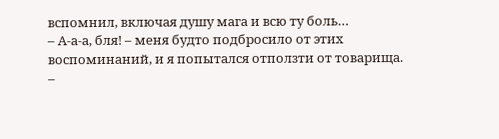вспомнил, включая душу мага и всю ту боль…
– А-а-а, бля! – меня будто подбросило от этих воспоминаний, и я попытался отползти от товарища.
–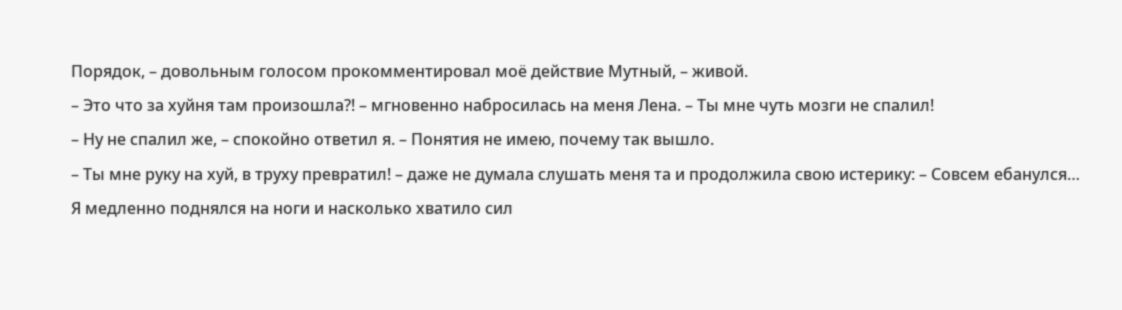Порядок, – довольным голосом прокомментировал моё действие Мутный, – живой.
– Это что за хуйня там произошла?! – мгновенно набросилась на меня Лена. – Ты мне чуть мозги не спалил!
– Ну не спалил же, – спокойно ответил я. – Понятия не имею, почему так вышло.
– Ты мне руку на хуй, в труху превратил! – даже не думала слушать меня та и продолжила свою истерику: – Совсем ебанулся…
Я медленно поднялся на ноги и насколько хватило сил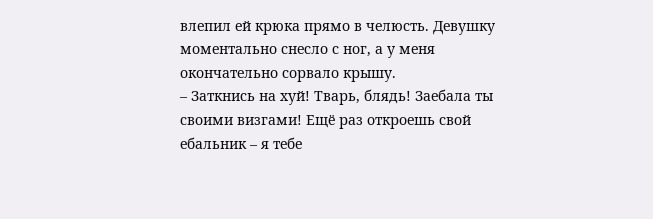влепил ей крюка прямо в челюсть. Девушку моментально снесло с ног, а у меня окончательно сорвало крышу.
– Заткнись на хуй! Тварь, блядь! Заебала ты своими визгами! Ещё раз откроешь свой ебальник – я тебе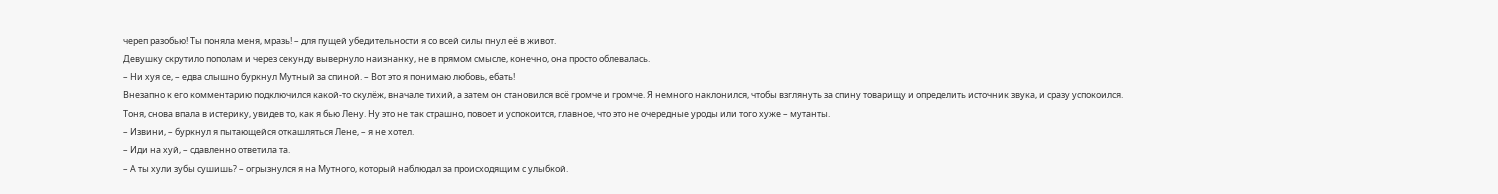череп разобью! Ты поняла меня, мразь! – для пущей убедительности я со всей силы пнул её в живот.
Девушку скрутило пополам и через секунду вывернуло наизнанку, не в прямом смысле, конечно, она просто облевалась.
– Ни хуя се, – едва слышно буркнул Мутный за спиной. – Вот это я понимаю любовь, ебать!
Внезапно к его комментарию подключился какой-то скулёж, вначале тихий, а затем он становился всё громче и громче. Я немного наклонился, чтобы взглянуть за спину товарищу и определить источник звука, и сразу успокоился.
Тоня, снова впала в истерику, увидев то, как я бью Лену. Ну это не так страшно, повоет и успокоится, главное, что это не очередные уроды или того хуже – мутанты.
– Извини, – буркнул я пытающейся откашляться Лене, – я не хотел.
– Иди на хуй, – сдавленно ответила та.
– А ты хули зубы сушишь? – огрызнулся я на Мутного, который наблюдал за происходящим с улыбкой.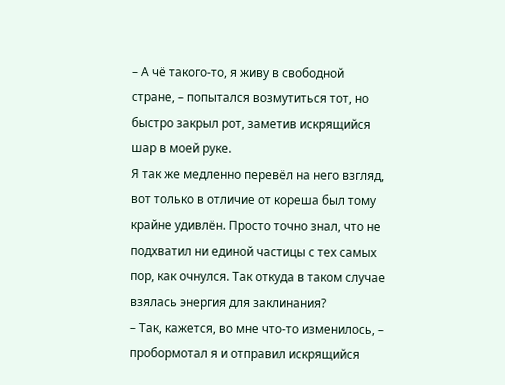– А чё такого-то, я живу в свободной стране, – попытался возмутиться тот, но быстро закрыл рот, заметив искрящийся шар в моей руке.
Я так же медленно перевёл на него взгляд, вот только в отличие от кореша был тому крайне удивлён. Просто точно знал, что не подхватил ни единой частицы с тех самых пор, как очнулся. Так откуда в таком случае взялась энергия для заклинания?
– Так, кажется, во мне что-то изменилось, – пробормотал я и отправил искрящийся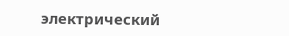электрический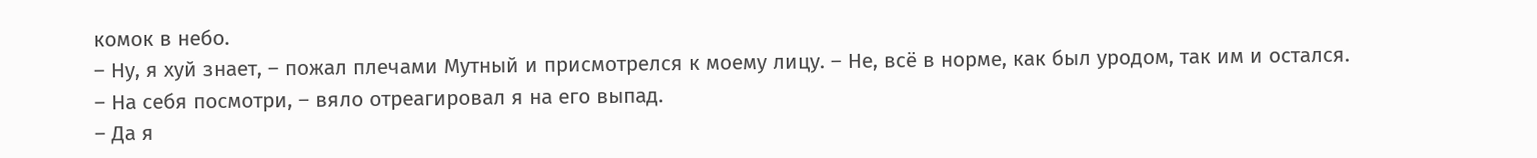комок в небо.
– Ну, я хуй знает, – пожал плечами Мутный и присмотрелся к моему лицу. – Не, всё в норме, как был уродом, так им и остался.
– На себя посмотри, – вяло отреагировал я на его выпад.
– Да я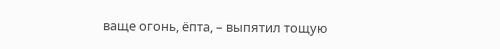ваще огонь, ёпта, – выпятил тощую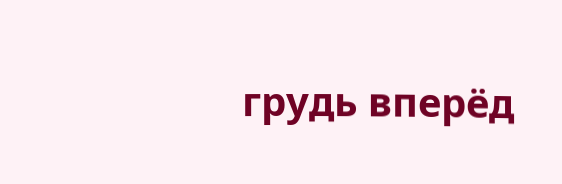грудь вперёд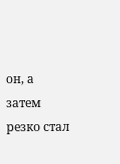он, а затем резко стал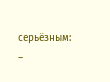серьёзным: –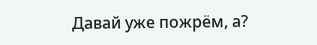Давай уже пожрём, а?